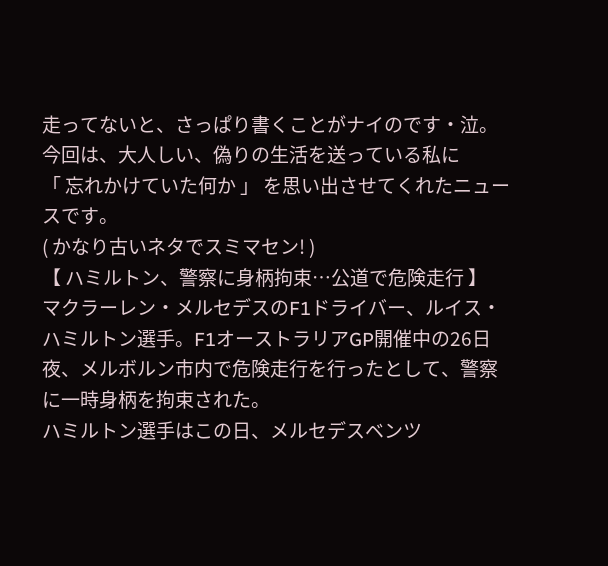走ってないと、さっぱり書くことがナイのです・泣。
今回は、大人しい、偽りの生活を送っている私に
「 忘れかけていた何か 」 を思い出させてくれたニュースです。
( かなり古いネタでスミマセン! )
【 ハミルトン、警察に身柄拘束…公道で危険走行 】
マクラーレン・メルセデスのF1ドライバー、ルイス・ハミルトン選手。F1オーストラリアGP開催中の26日夜、メルボルン市内で危険走行を行ったとして、警察に一時身柄を拘束された。
ハミルトン選手はこの日、メルセデスベンツ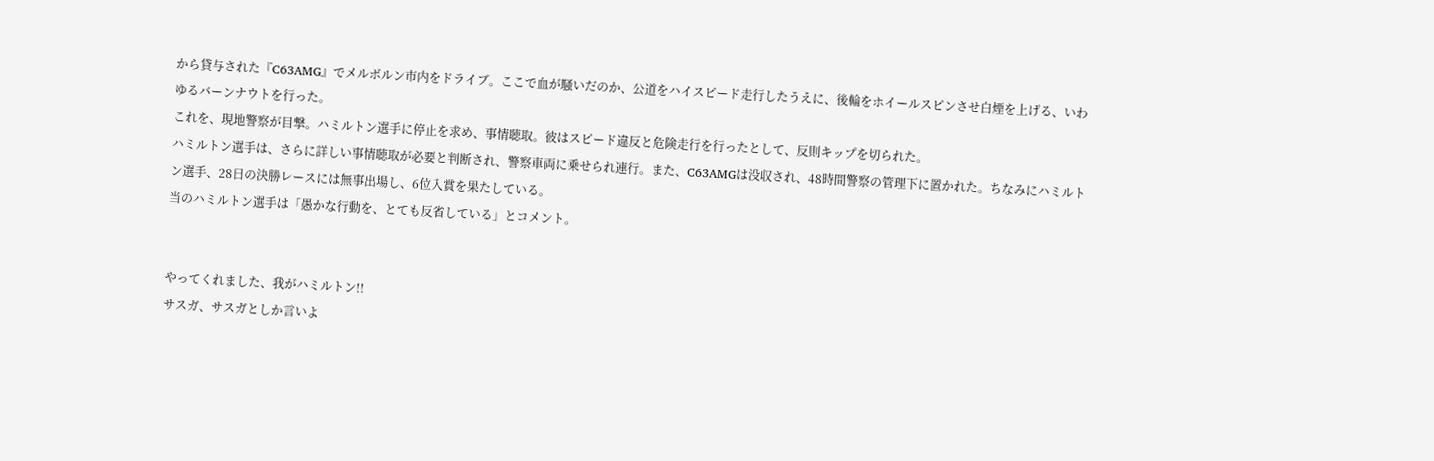から貸与された『C63AMG』でメルボルン市内をドライブ。ここで血が騒いだのか、公道をハイスピード走行したうえに、後輪をホイールスピンさせ白煙を上げる、いわゆるバーンナウトを行った。
これを、現地警察が目撃。ハミルトン選手に停止を求め、事情聴取。彼はスピード違反と危険走行を行ったとして、反則キップを切られた。
ハミルトン選手は、さらに詳しい事情聴取が必要と判断され、警察車両に乗せられ連行。また、C63AMGは没収され、48時間警察の管理下に置かれた。ちなみにハミルトン選手、28日の決勝レースには無事出場し、6位入賞を果たしている。
当のハミルトン選手は「愚かな行動を、とても反省している」とコメント。


やってくれました、我がハミルトン!!
サスガ、サスガとしか言いよ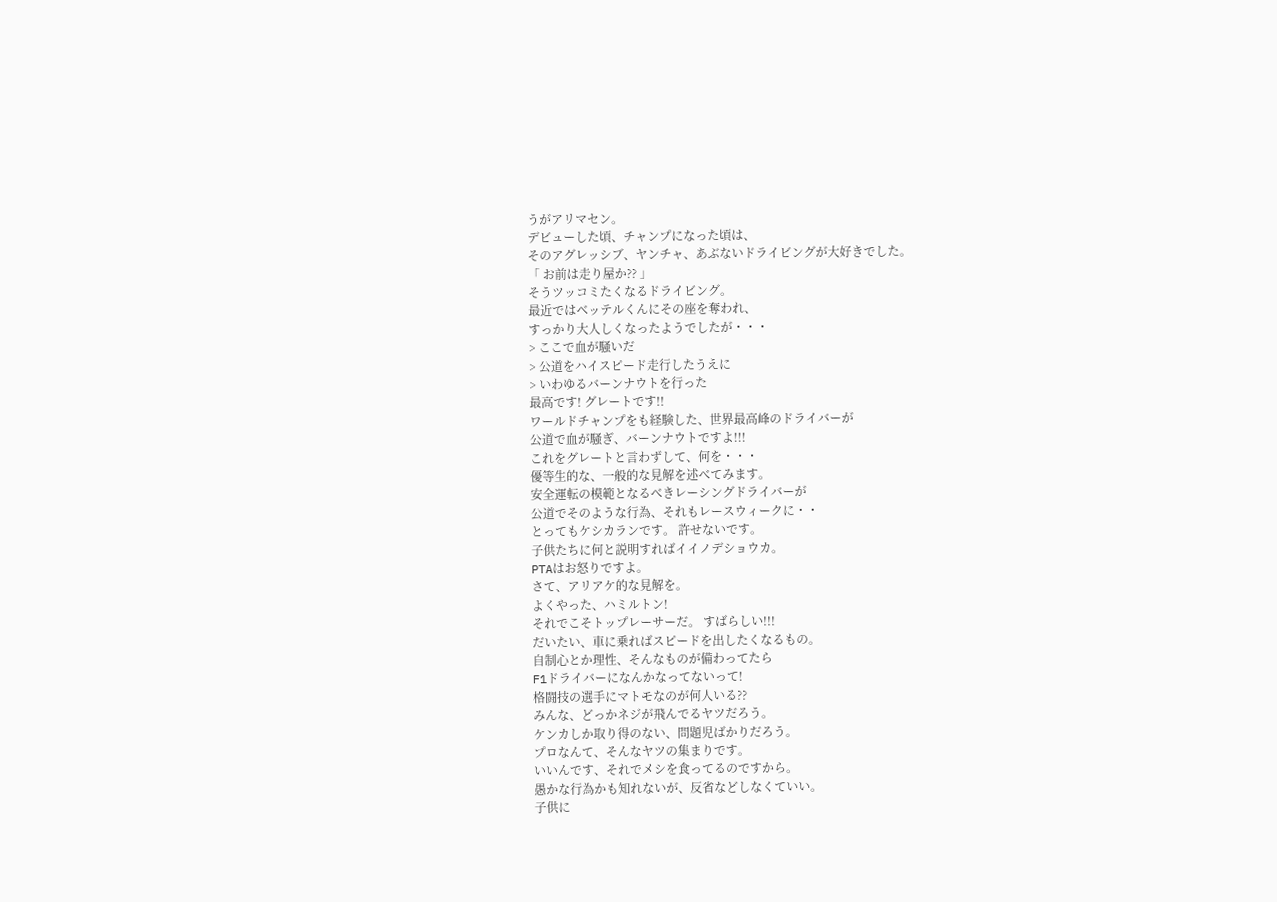うがアリマセン。
デビューした頃、チャンプになった頃は、
そのアグレッシブ、ヤンチャ、あぶないドライビングが大好きでした。
「 お前は走り屋か?? 」
そうツッコミたくなるドライビング。
最近ではベッテルくんにその座を奪われ、
すっかり大人しくなったようでしたが・・・
> ここで血が騒いだ
> 公道をハイスピード走行したうえに
> いわゆるバーンナウトを行った
最高です! グレートです!!
ワールドチャンプをも経験した、世界最高峰のドライバーが
公道で血が騒ぎ、バーンナウトですよ!!!
これをグレートと言わずして、何を・・・
優等生的な、一般的な見解を述べてみます。
安全運転の模範となるべきレーシングドライバーが
公道でそのような行為、それもレースウィークに・・
とってもケシカランです。 許せないです。
子供たちに何と説明すればイイノデショウカ。
PTAはお怒りですよ。
さて、アリアケ的な見解を。
よくやった、ハミルトン!
それでこそトップレーサーだ。 すばらしい!!!
だいたい、車に乗ればスピードを出したくなるもの。
自制心とか理性、そんなものが備わってたら
F1ドライバーになんかなってないって!
格闘技の選手にマトモなのが何人いる??
みんな、どっかネジが飛んでるヤツだろう。
ケンカしか取り得のない、問題児ばかりだろう。
プロなんて、そんなヤツの集まりです。
いいんです、それでメシを食ってるのですから。
愚かな行為かも知れないが、反省などしなくていい。
子供に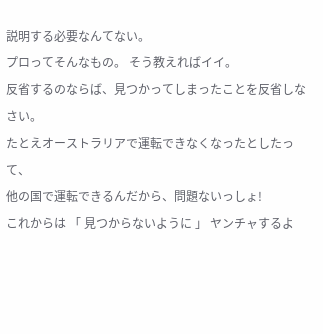説明する必要なんてない。
プロってそんなもの。 そう教えればイイ。
反省するのならば、見つかってしまったことを反省しなさい。
たとえオーストラリアで運転できなくなったとしたって、
他の国で運転できるんだから、問題ないっしょ!
これからは 「 見つからないように 」 ヤンチャするよ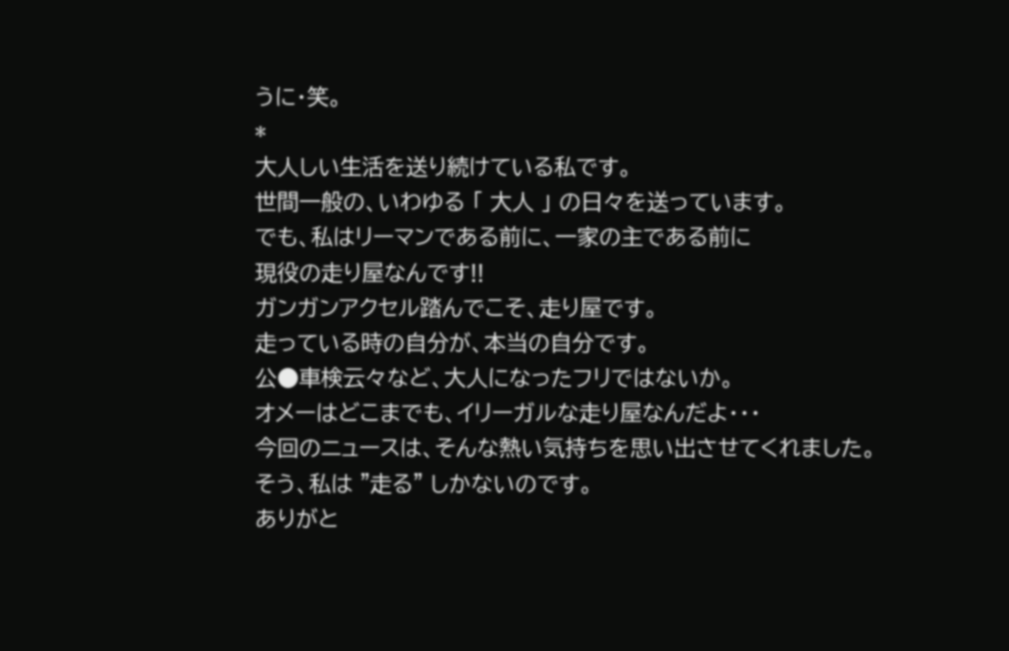うに・笑。
*
大人しい生活を送り続けている私です。
世間一般の、いわゆる 「 大人 」 の日々を送っています。
でも、私はリーマンである前に、一家の主である前に
現役の走り屋なんです!!
ガンガンアクセル踏んでこそ、走り屋です。
走っている時の自分が、本当の自分です。
公●車検云々など、大人になったフリではないか。
オメーはどこまでも、イリーガルな走り屋なんだよ・・・
今回のニュースは、そんな熱い気持ちを思い出させてくれました。
そう、私は "走る" しかないのです。
ありがと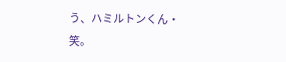う、ハミルトンくん・笑。